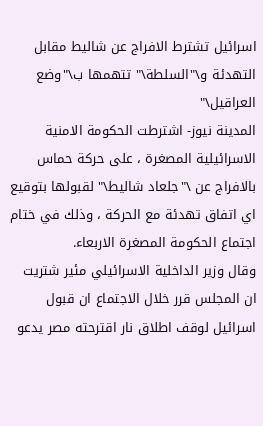اسرائيل تشترط الافراج عن شاليط مقابل التهدئة و\"السلطة\" تتهمها ب\"وضع العراقيل\"
المدينة نيوز- اشترطت الحكومة الامنية الاسرائيلية المصغرة ، على حركة حماس بالافراج عن \"جلعاد شاليط\" لقبولها بتوقيع اي اتفاق تهدئة مع الحركة ، وذلك في ختام اجتماع الحكومة المصغرة الاربعاء.
وقال وزير الداخلية الاسرائيلي مئير شتريت ان المجلس قرر خلال الاجتماع ان قبول اسرائيل لوقف اطلاق نار اقترحته مصر يدعو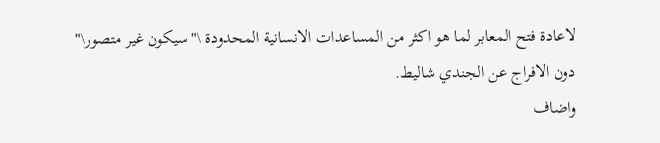لاعادة فتح المعابر لما هو اكثر من المساعدات الانسانية المحدودة \"سيكون غير متصور\" دون الافراج عن الجندي شاليط.
واضاف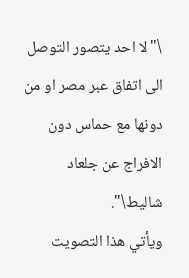\"لا احد يتصور التوصل الى اتفاق عبر مصر او من دونها مع حماس دون الافراج عن جلعاد شاليط\".
ويأتي هذا التصويت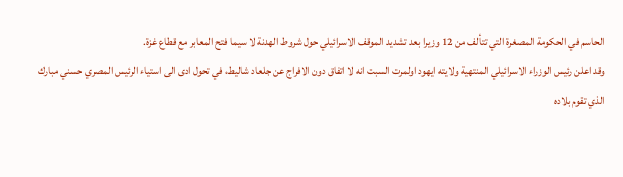الحاسم في الحكومة المصغرة التي تتألف من 12 وزيرا بعد تشديد الموقف الاسرائيلي حول شروط الهدنة لا سيما فتح المعابر مع قطاع غزة.
وقد اعلن رئيس الوزراء الاسرائيلي المنتهية ولايته ايهود اولمرت السبت انه لا اتفاق دون الافراج عن جلعاد شاليط، في تحول ادى الى استياء الرئيس المصري حسني مبارك الذي تقوم بلاده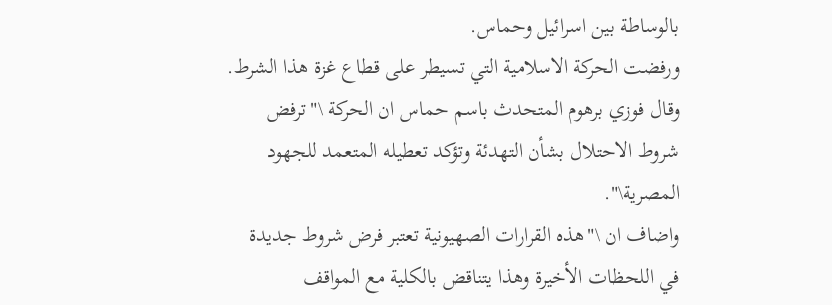بالوساطة بين اسرائيل وحماس.
ورفضت الحركة الاسلامية التي تسيطر على قطاع غزة هذا الشرط.
وقال فوزي برهوم المتحدث باسم حماس ان الحركة \"ترفض شروط الاحتلال بشأن التهدئة وتؤكد تعطيله المتعمد للجهود المصرية\".
واضاف ان \"هذه القرارات الصهيونية تعتبر فرض شروط جديدة في اللحظات الأخيرة وهذا يتناقض بالكلية مع المواقف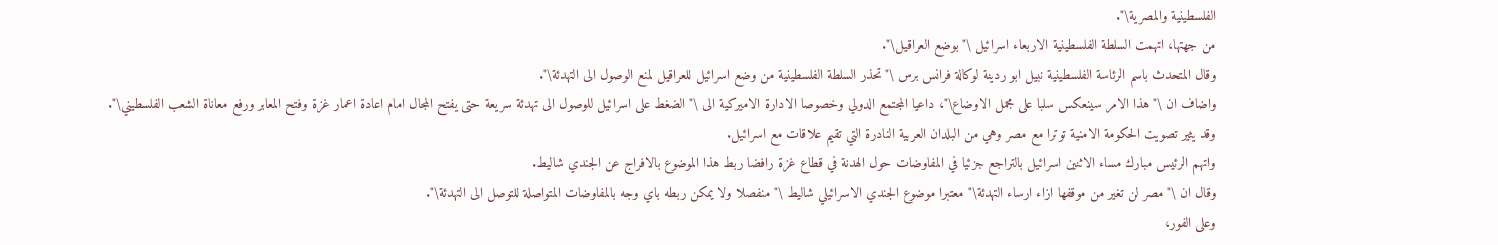الفلسطينية والمصرية\".
من جهتها، اتهمت السلطة الفلسطينية الاربعاء اسرائيل \"بوضع العراقيل\".
وقال المتحدث باسم الرئاسة الفلسطينية نبيل ابو ردينة لوكالة فرانس برس \"تحذر السلطة الفلسطينية من وضع اسرائيل للعراقيل لمنع الوصول الى التهدئة\".
واضاف ان \"هذا الامر سينعكس سلبا على مجمل الاوضاع\"، داعيا المجتمع الدولي وخصوصا الادارة الاميركية الى \"الضغط على اسرائيل للوصول الى تهدئة سريعة حتى يفتح المجال امام اعادة اعمار غزة وفتح المعابر ورفع معاناة الشعب الفلسطيني\".
وقد يثير تصويت الحكومة الامنية توترا مع مصر وهي من البلدان العربية النادرة التي تقيم علاقات مع اسرائيل.
واتهم الرئيس مبارك مساء الاثنين اسرائيل بالتراجع جزئيا في المفاوضات حول الهدنة في قطاع غزة رافضا ربط هذا الموضوع بالافراج عن الجندي شاليط.
وقال ان \"مصر لن تغير من موقفها ازاء ارساء التهدئة\" معتبرا موضوع الجندي الاسرائيلي شاليط \"منفصلا ولا يمكن ربطه باي وجه بالمفاوضات المتواصلة للتوصل الى التهدئة\".
وعلى الفور،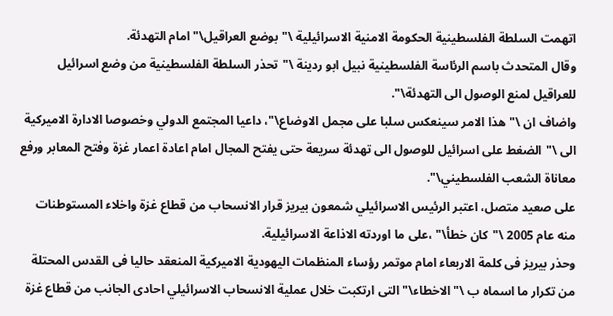اتهمت السلطة الفلسطينية الحكومة الامنية الاسرائيلية \"بوضع العراقيل\" امام التهدئة.
وقال المتحدث باسم الرئاسة الفلسطينية نبيل ابو ردينة \"تحذر السلطة الفلسطينية من وضع اسرائيل للعراقيل لمنع الوصول الى التهدئة\".
واضاف ان \"هذا الامر سينعكس سلبا على مجمل الاوضاع\"، داعيا المجتمع الدولي وخصوصا الادارة الاميركية الى \"الضغط على اسرائيل للوصول الى تهدئة سريعة حتى يفتح المجال امام اعادة اعمار غزة وفتح المعابر ورفع معاناة الشعب الفلسطيني\".
على صعيد متصل، اعتبر الرئيس الاسرائيلي شمعون بيريز قرار الانسحاب من قطاع غزة واخلاء المستوطنات منه عام 2005 \"كان خطأ\" ،على ما اوردته الاذاعة الاسرائيلية.
وحذر بيريز فى كلمة الاربعاء امام موتمر رؤساء المنظمات اليهودية الاميركية المنعقد حاليا فى القدس المحتلة من تكرار ما اسماه ب \"الاخطاء\" التى ارتكبت خلال عملية الانسحاب الاسرائيلي احادى الجانب من قطاع غزة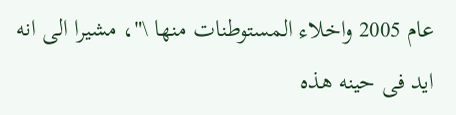عام 2005 واخلاء المستوطنات منها \"، مشيرا الى انه ايد فى حينه هذه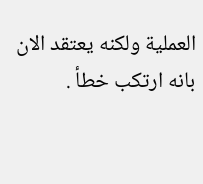العملية ولكنه يعتقد الان بانه ارتكب خطأ .